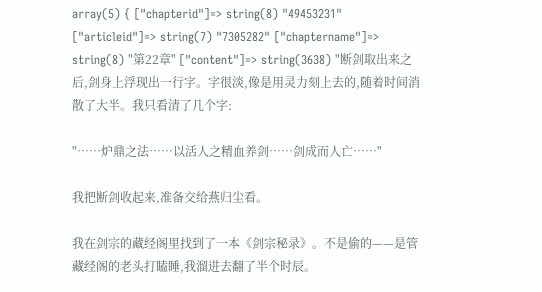array(5) { ["chapterid"]=> string(8) "49453231" ["articleid"]=> string(7) "7305282" ["chaptername"]=> string(8) "第22章" ["content"]=> string(3638) "断剑取出来之后,剑身上浮现出一行字。字很淡,像是用灵力刻上去的,随着时间消散了大半。我只看清了几个字:

"……炉鼎之法……以活人之精血养剑……剑成而人亡……"

我把断剑收起来,准备交给燕归尘看。

我在剑宗的藏经阁里找到了一本《剑宗秘录》。不是偷的——是管藏经阁的老头打瞌睡,我溜进去翻了半个时辰。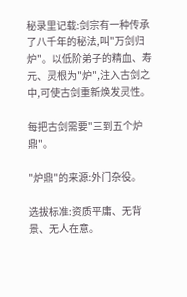秘录里记载:剑宗有一种传承了八千年的秘法,叫"万剑归炉"。以低阶弟子的精血、寿元、灵根为"炉",注入古剑之中,可使古剑重新焕发灵性。

每把古剑需要"三到五个炉鼎"。

"炉鼎"的来源:外门杂役。

选拔标准:资质平庸、无背景、无人在意。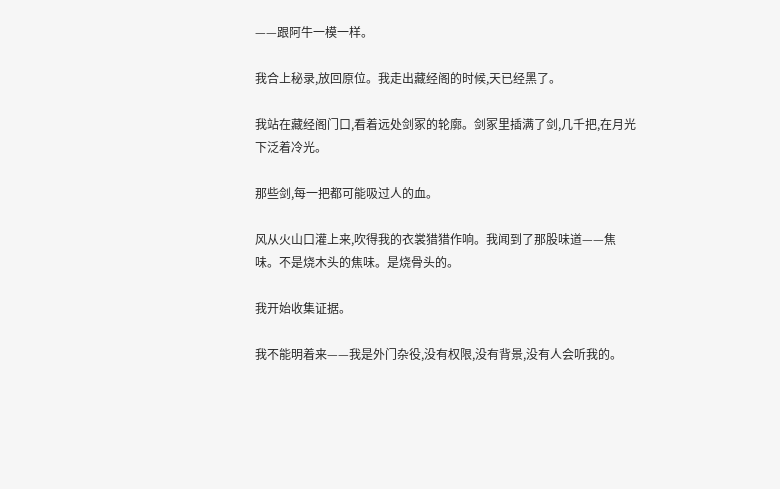——跟阿牛一模一样。

我合上秘录,放回原位。我走出藏经阁的时候,天已经黑了。

我站在藏经阁门口,看着远处剑冢的轮廓。剑冢里插满了剑,几千把,在月光下泛着冷光。

那些剑,每一把都可能吸过人的血。

风从火山口灌上来,吹得我的衣裳猎猎作响。我闻到了那股味道——焦味。不是烧木头的焦味。是烧骨头的。

我开始收集证据。

我不能明着来——我是外门杂役,没有权限,没有背景,没有人会听我的。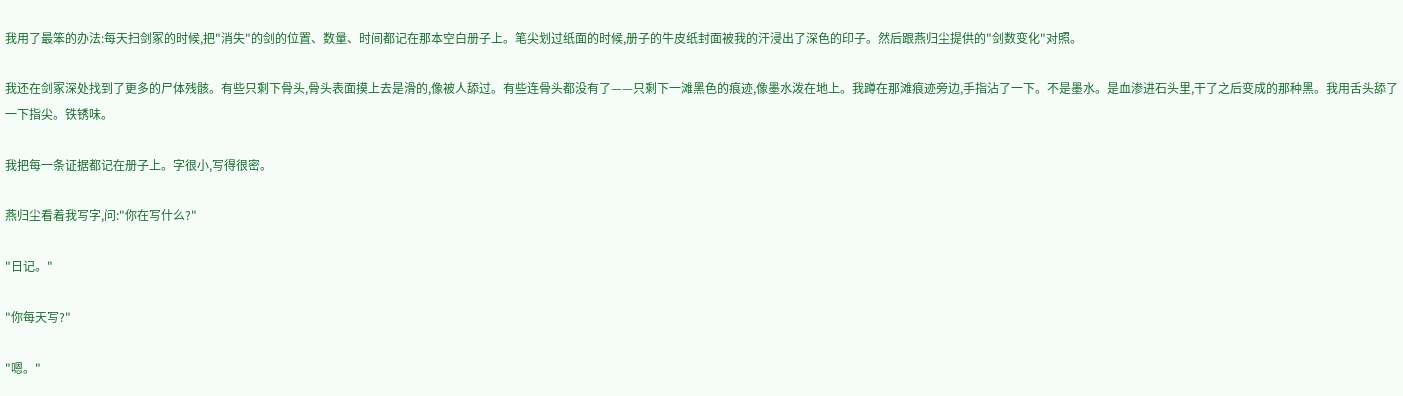我用了最笨的办法:每天扫剑冢的时候,把"消失"的剑的位置、数量、时间都记在那本空白册子上。笔尖划过纸面的时候,册子的牛皮纸封面被我的汗浸出了深色的印子。然后跟燕归尘提供的"剑数变化"对照。

我还在剑冢深处找到了更多的尸体残骸。有些只剩下骨头,骨头表面摸上去是滑的,像被人舔过。有些连骨头都没有了——只剩下一滩黑色的痕迹,像墨水泼在地上。我蹲在那滩痕迹旁边,手指沾了一下。不是墨水。是血渗进石头里,干了之后变成的那种黑。我用舌头舔了一下指尖。铁锈味。

我把每一条证据都记在册子上。字很小,写得很密。

燕归尘看着我写字,问:"你在写什么?"

"日记。"

"你每天写?"

"嗯。"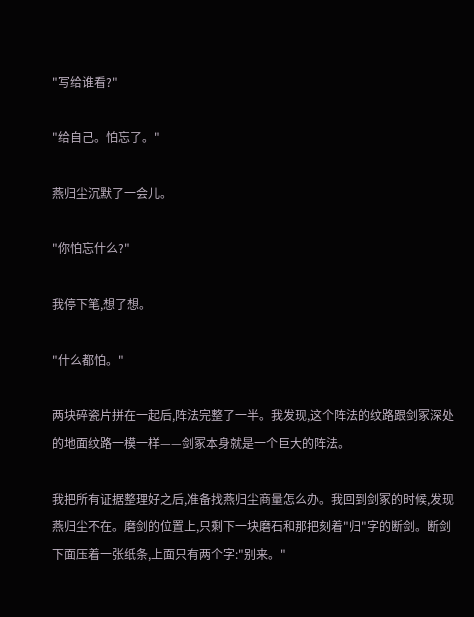"写给谁看?"

"给自己。怕忘了。"

燕归尘沉默了一会儿。

"你怕忘什么?"

我停下笔,想了想。

"什么都怕。"

两块碎瓷片拼在一起后,阵法完整了一半。我发现,这个阵法的纹路跟剑冢深处的地面纹路一模一样——剑冢本身就是一个巨大的阵法。

我把所有证据整理好之后,准备找燕归尘商量怎么办。我回到剑冢的时候,发现燕归尘不在。磨剑的位置上,只剩下一块磨石和那把刻着"归"字的断剑。断剑下面压着一张纸条,上面只有两个字:"别来。"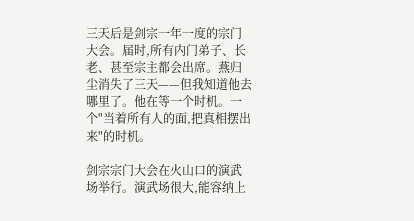三天后是剑宗一年一度的宗门大会。届时,所有内门弟子、长老、甚至宗主都会出席。燕归尘消失了三天——但我知道他去哪里了。他在等一个时机。一个"当着所有人的面,把真相摆出来"的时机。

剑宗宗门大会在火山口的演武场举行。演武场很大,能容纳上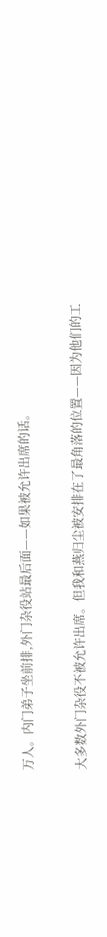万人。内门弟子坐前排,外门杂役站最后面——如果被允许出席的话。

大多数外门杂役不被允许出席。但我和燕归尘被安排在了最角落的位置——因为他们的工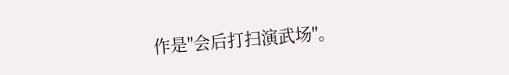作是"会后打扫演武场"。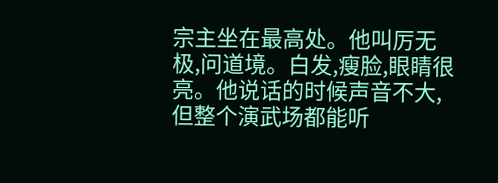宗主坐在最高处。他叫厉无极,问道境。白发,瘦脸,眼睛很亮。他说话的时候声音不大,但整个演武场都能听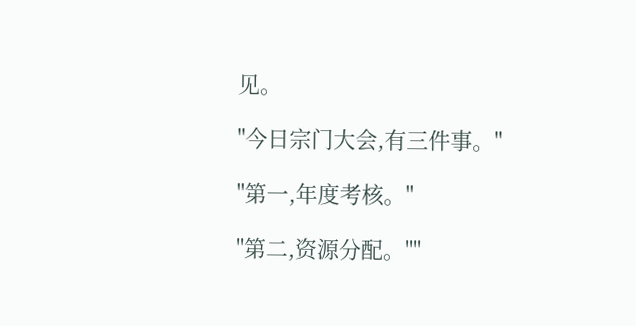见。

"今日宗门大会,有三件事。"

"第一,年度考核。"

"第二,资源分配。""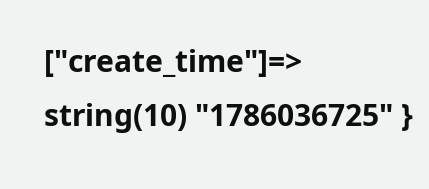["create_time"]=> string(10) "1786036725" }